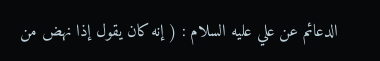الدعائم عن علي عليه السلام : ( إنه كان يقول إذا نهض من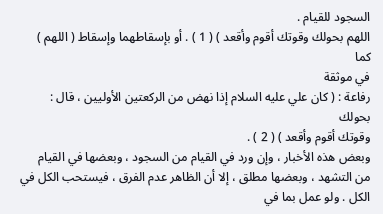السجود للقيام .
اللهم بحولك وقوتك أقوم وأقعد ) ( 1 ) . أو بإسقاطهما وإسقاط ( اللهم ) كما
في موثقة
رفاعة : ( كان علي عليه السلام إذا نهض من الركعتين الأوليين ، قال : بحولك
وقوتك أقوم وأقعد ) ( 2 ) .
وبعض هذه الأخبار ، وإن ورد في القيام من السجود ، وبعضها في القيام
من التشهد ، وبعضها مطلق ، إلا أن الظاهر عدم الفرق ، فيستحب الكل في
الكل . ولو عمل بما في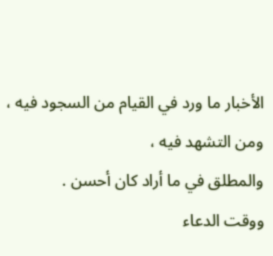الأخبار ما ورد في القيام من السجود فيه ، ومن التشهد فيه ،
والمطلق في ما أراد كان أحسن .
ووقت الدعاء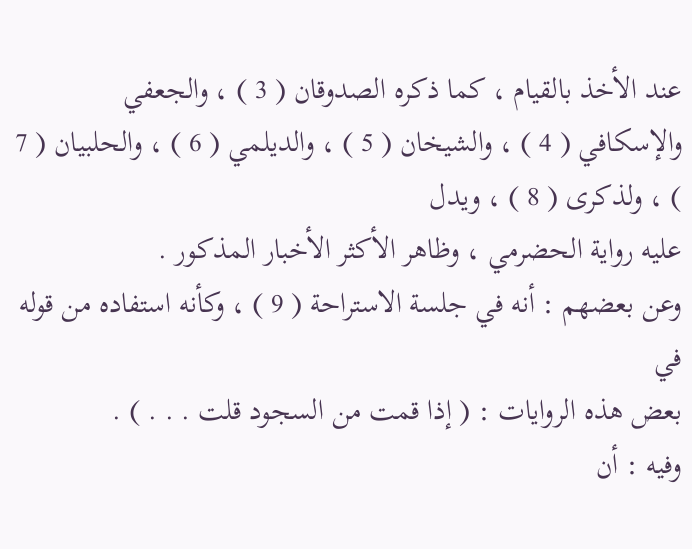عند الأخذ بالقيام ، كما ذكره الصدوقان ( 3 ) ، والجعفي
والإسكافي ( 4 ) ، والشيخان ( 5 ) ، والديلمي ( 6 ) ، والحلبيان ( 7 ) ، ولذكرى ( 8 ) ، ويدل
عليه رواية الحضرمي ، وظاهر الأكثر الأخبار المذكور .
وعن بعضهم : أنه في جلسة الاستراحة ( 9 ) ، وكأنه استفاده من قوله في
بعض هذه الروايات : ( إذا قمت من السجود قلت . . . ) .
وفيه : أن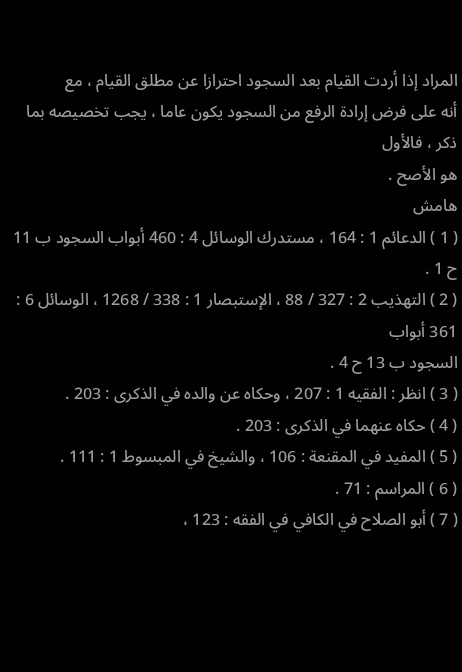المراد إذا أردت القيام بعد السجود احترازا عن مطلق القيام ، مع
أنه على فرض إرادة الرفع من السجود يكون عاما ، يجب تخصيصه بما ذكر ، فالأول
هو الأصح .
هامش
( 1 ) الدعائم 1 : 164 ، مستدرك الوسائل 4 : 460 أبواب السجود ب 11 ح 1 .
( 2 ) التهذيب 2 : 327 / 88 ، الإستبصار 1 : 338 / 1268 ، الوسائل 6 : 361 أبواب
السجود ب 13 ح 4 .
( 3 ) انظر : الفقيه 1 : 207 ، وحكاه عن والده في الذكرى : 203 .
( 4 ) حكاه عنهما في الذكرى : 203 .
( 5 ) المفيد في المقنعة : 106 ، والشيخ في المبسوط 1 : 111 .
( 6 ) المراسم : 71 .
( 7 ) أبو الصلاح في الكافي في الفقه : 123 ،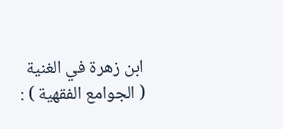ابن زهرة في الغنية ( الجوامع الفقهية ) :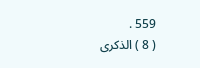559 .
( 8 ) الذكرى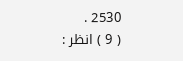2530 .
( 9 ) انظر :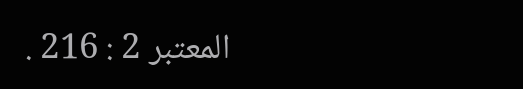المعتبر 2 : 216 .